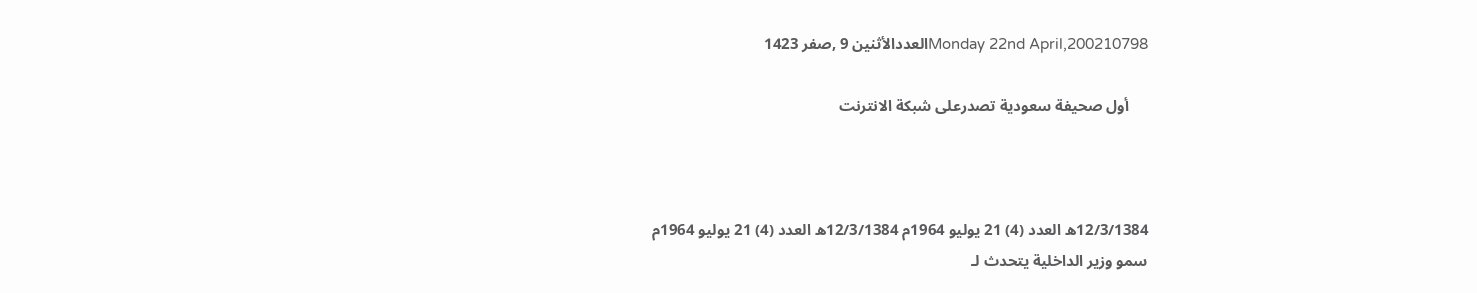Monday 22nd April,200210798العددالأثنين 9 ,صفر 1423

     أول صحيفة سعودية تصدرعلى شبكة الانترنت



12/3/1384ه العدد (4) 21 يوليو 1964م 12/3/1384ه العدد (4) 21 يوليو 1964م
سمو وزير الداخلية يتحدث لـ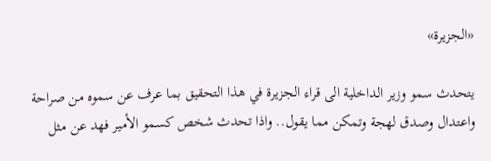«الجزيرة»

يتحدث سمو وزير الداخلية الى قراء الجزيرة في هذا التحقيق بما عرف عن سموه من صراحة واعتدال وصدق لهجة وتمكن مما يقول.. واذا تحدث شخص كسمو الأمير فهد عن مثل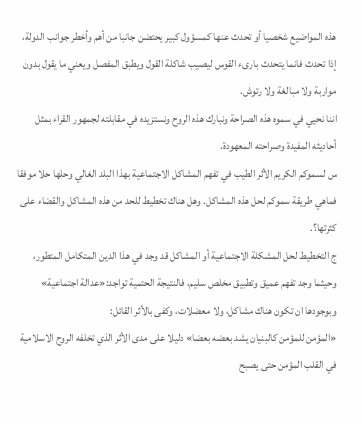هذه المواضيع شخصيا أو تحدث عنها كمسؤول كبير يحتضن جانبا من أهم وأخطر جوانب الدولة، إذا تحدث فانما يتحدث بارىء القوس ليصيب شاكلة القول ويطبق المفصل ويعني ما يقول بدون مواربة ولا مبالغة ولا رتوش.
اننا نحيي في سموه هذه الصراحة ونبارك هذه الروح ونستزيده في مقابلته لجمهور القراء بمثل أحاديثه المفيدة وصراحته المعهودة.
س لسموكم الكريم الأثر الطيب في تفهم المشاكل الاجتماعية بهذا البلد الغالي وحلها حلا موفقا فماهي طريقة سموكم لحل هذه المشاكل. وهل هناك تخطيط للحد من هذه المشاكل والقضاء على كثرتها؟.
ج التخطيط لحل المشكلة الاجتماعية أو المشاكل قد وجد في هذا الدين المتكامل المتطور، وحيثما وجد تفهم عميق وتطبيق مخلص سليم، فالنتيجة الحتمية تواجد:«عدالة اجتماعية» وبوجودها ان تكون هناك مشاكل، ولا معضلات، وكفى بالأثر القائل:
«المؤمن للمؤمن كالبنيان يشد بعضه بعضا» دليلا على مدى الأثر الذي تخلفه الروح الاسلامية في القلب المؤمن حتى يصبح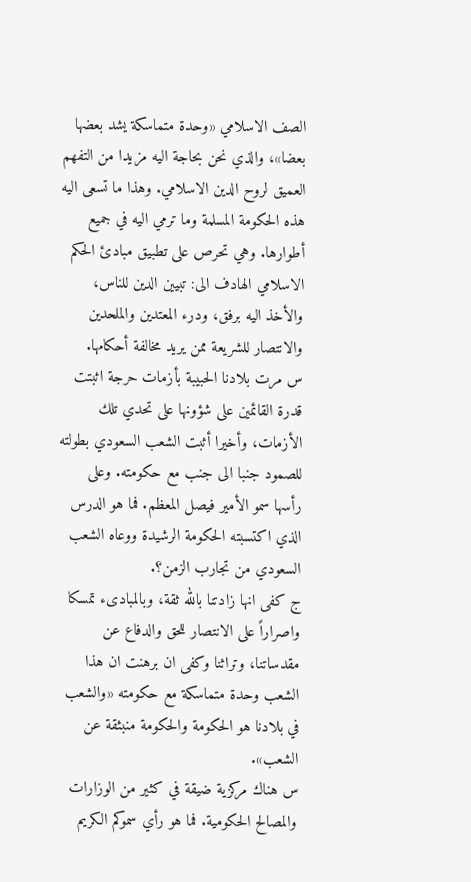الصف الاسلامي «وحدة متماسكة يشد بعضها بعضا»، والذي نحن بحاجة اليه مزيدا من التفهم العميق لروح الدين الاسلامي. وهذا ما تسعى اليه هذه الحكومة المسلمة وما ترمي اليه في جميع أطوارها. وهي تحرص على تطبيق مبادئ الحكم الاسلامي الهادف الى: تبيين الدين للناس، والأخذ اليه برفق، ودرء المعتدين والملحدين والانتصار للشريعة ممن يريد مخالفة أحكامها.
س مرت بلادنا الحبيبة بأزمات حرجة اثبتت قدرة القائمين على شؤونها على تحدي تلك الأزمات، وأخيرا أثبت الشعب السعودي بطولته للصمود جنبا الى جنب مع حكومته. وعلى رأسها سمو الأمير فيصل المعظم. فما هو الدرس الذي اكتسبته الحكومة الرشيدة ووعاه الشعب السعودي من تجارب الزمن؟.
ج كفى انها زادتنا بالله ثقة، وبالمبادىء تمسكا واصراراً على الانتصار للحق والدفاع عن مقدساتنا، وتراثنا وكفى ان برهنت ان هذا الشعب وحدة متماسكة مع حكومته «والشعب في بلادنا هو الحكومة والحكومة منبثقة عن الشعب».
س هناك مركزية ضيقة في كثير من الوزارات والمصالح الحكومية. فما هو رأي سموكم الكريم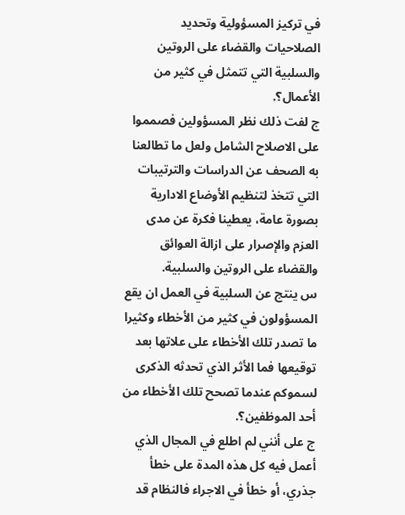في تركيز المسؤولية وتحديد الصلاحيات والقضاء على الروتين والسلبية التي تتمثل في كثير من الأعمال؟.
ج لفت ذلك نظر المسؤولين فصمموا على الاصلاح الشامل ولعل ما تطالعنا به الصحف عن الدراسات والترتيبات التي تتخذ لتنظيم الأوضاع الادارية بصورة عامة، يعطينا فكرة عن مدى العزم والإصرار على ازالة العوائق والقضاء على الروتين والسلبية.
س ينتج عن السلبية في العمل ان يقع المسؤولون في كثير من الأخطاء وكثيرا ما تصدر تلك الأخطاء على علاتها بعد توقيعها فما الأثر الذي تحدثه الذكرى لسموكم عندما تصحح تلك الأخطاء من أحد الموظفين؟.
ج على أنني لم اطلع في المجال الذي أعمل فيه كل هذه المدة على خطأ جذري، أو خطأ في الاجراء فالنظام قد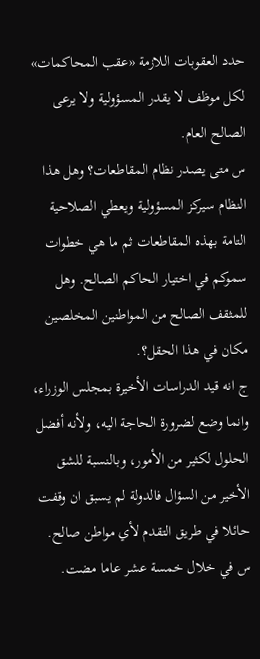حدد العقوبات اللازمة «عقب المحاكمات» لكل موظف لا يقدر المسؤولية ولا يرعى الصالح العام.
س متى يصدر نظام المقاطعات؟ وهل هذا النظام سيركز المسؤولية ويعطي الصلاحية التامة بهذه المقاطعات ثم ما هي خطوات سموكم في اختيار الحاكم الصالح. وهل للمثقف الصالح من المواطنين المخلصين مكان في هذا الحقل؟.
ج انه قيد الدراسات الأخيرة بمجلس الوزراء، وانما وضع لضرورة الحاجة اليه، ولأنه أفضل الحلول لكثير من الأمور، وبالنسبة للشق الأخير من السؤال فالدولة لم يسبق ان وقفت حائلا في طريق التقدم لأي مواطن صالح.
س في خلال خمسة عشر عاما مضت.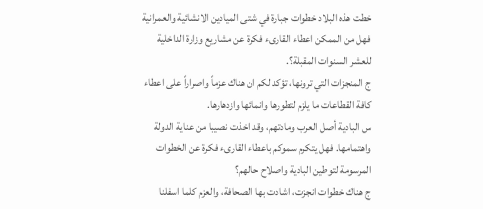خطت هذه البلاد خطوات جبارة في شتى الميادين الانشائية والعمرانية فهل من الممكن اعطاء القارىء فكرة عن مشاريع وزارة الداخلية للعشر السنوات المقبلة؟.
ج المنجزات التي ترونها، تؤكد لكم ان هناك عزماً واصراراً على اعطاء كافة القطاعات ما يلزم لتطورها وانمائها وازدهارها.
س البادية أصل العرب ومادتهم، وقد اخذت نصيبا من عناية الدولة واهتمامها. فهل يتكرم سموكم باعطاء القارىء فكرة عن الخطوات المرسومة لتوطين البادية واصلاح حالهم؟
ج هناك خطوات انجزت، اشادت بها الصحافة، والعزم كلما اسفلنا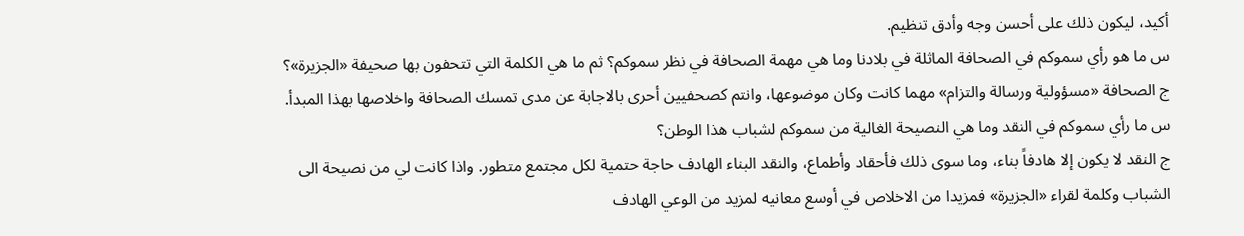أكيد، ليكون ذلك على أحسن وجه وأدق تنظيم.
س ما هو رأي سموكم في الصحافة الماثلة في بلادنا وما هي مهمة الصحافة في نظر سموكم؟ ثم ما هي الكلمة التي تتحفون بها صحيفة «الجزيرة»؟
ج الصحافة «مسؤولية ورسالة والتزام» مهما كانت وكان موضوعها، وانتم كصحفيين أحرى بالاجابة عن مدى تمسك الصحافة واخلاصها بهذا المبدأ.
س ما رأي سموكم في النقد وما هي النصيحة الغالية من سموكم لشباب هذا الوطن؟
ج النقد لا يكون إلا هادفاً بناء، وما سوى ذلك فأحقاد وأطماع، والنقد البناء الهادف حاجة حتمية لكل مجتمع متطور. واذا كانت لي من نصيحة الى الشباب وكلمة لقراء «الجزيرة» فمزيدا من الاخلاص في أوسع معانيه لمزيد من الوعي الهادف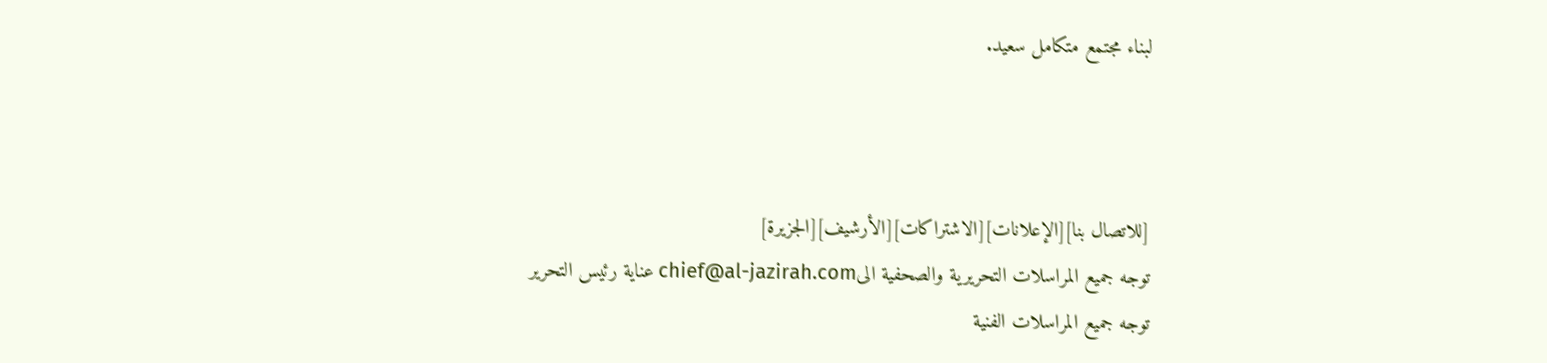لبناء مجتمع متكامل سعيد.



[للاتصال بنا][الإعلانات][الاشتراكات][الأرشيف][الجزيرة]
توجه جميع المراسلات التحريرية والصحفية الىchief@al-jazirah.com عناية رئيس التحرير
توجه جميع المراسلات الفنية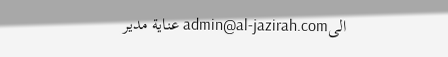الىadmin@al-jazirah.com عناية مدير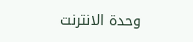وحدة الانترنت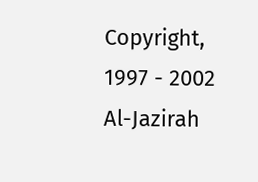Copyright, 1997 - 2002 Al-Jazirah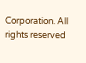Corporation. All rights reserved